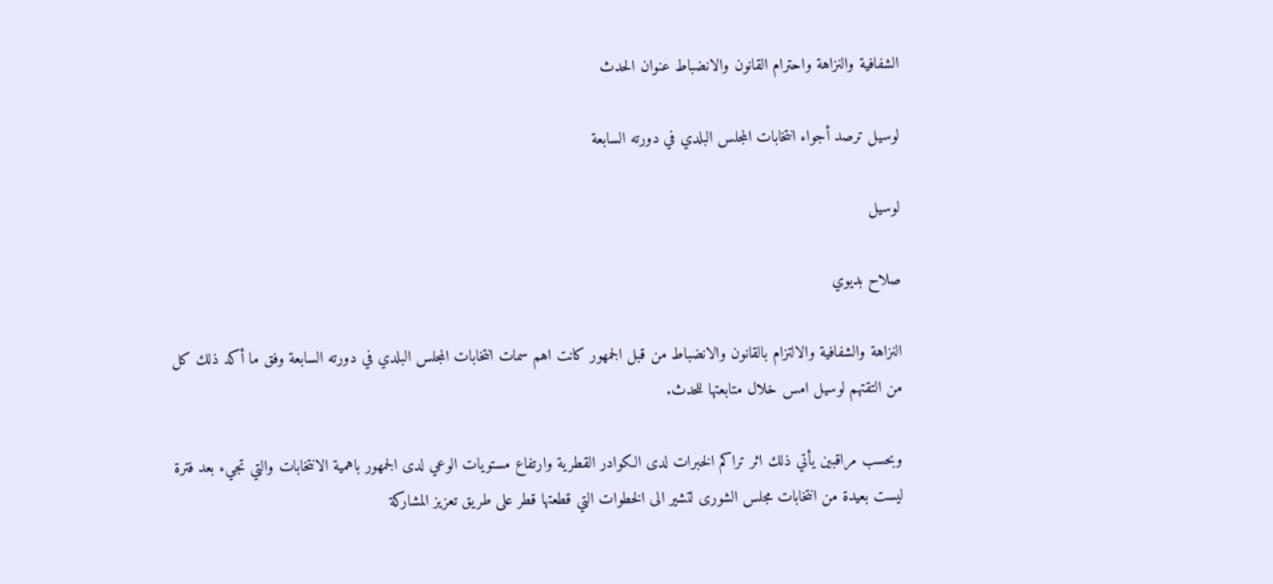الشفافية والنزاهة واحترام القانون والانضباط عنوان الحدث

لوسيل ترصد أجواء انتخابات المجلس البلدي في دورته السابعة

لوسيل

صلاح بديوي

النزاهة والشفافية والالتزام بالقانون والانضباط من قبل الجمهور كانت اهم سمات انتخابات المجلس البلدي في دورته السابعة وفق ما أكد ذلك كل من التقتهم لوسيل امس خلال متابعتها للحدث.

وبحسب مراقبين يأتي ذلك اثر تراكم الخبرات لدى الكوادر القطرية وارتفاع مستويات الوعي لدى الجمهور باهمية الانتخابات والتي تجيء بعد فترة ليست بعيدة من انتخابات مجلس الشورى لتشير الى الخطوات التي قطعتها قطر على طريق تعزيز المشاركة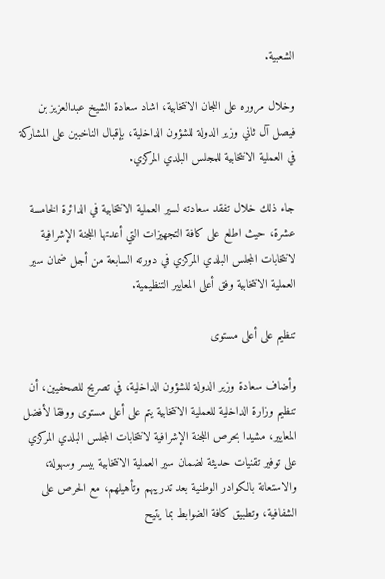الشعبية.

وخلال مروره على اللجان الانتخابية، اشاد سعادة الشيخ عبدالعزيز بن فيصل آل ثاني وزير الدولة للشؤون الداخلية، بإقبال الناخبين على المشاركة في العملية الانتخابية للمجلس البلدي المركزي.

جاء ذلك خلال تفقد سعادته لسير العملية الانتخابية في الدائرة الخامسة عشرة، حيث اطلع على كافة التجهيزات التي أعدتها اللجنة الإشرافية لانتخابات المجلس البلدي المركزي في دورته السابعة من أجل ضمان سير العملية الانتخابية وفق أعلى المعايير التنظيمية.

تنظيم على أعلى مستوى

وأضاف سعادة وزير الدولة للشؤون الداخلية، في تصريح للصحفيين، أن تنظيم وزارة الداخلية للعملية الانتخابية يتم على أعلى مستوى ووفقا لأفضل المعايير، مشيدا بحرص اللجنة الإشرافية لانتخابات المجلس البلدي المركزي على توفير تقنيات حديثة لضمان سير العملية الانتخابية بيسر وسهولة، والاستعانة بالكوادر الوطنية بعد تدريبهم وتأهيلهم، مع الحرص على الشفافية، وتطبيق كافة الضوابط بما يتيح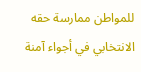للمواطن ممارسة حقه الانتخابي في أجواء آمنة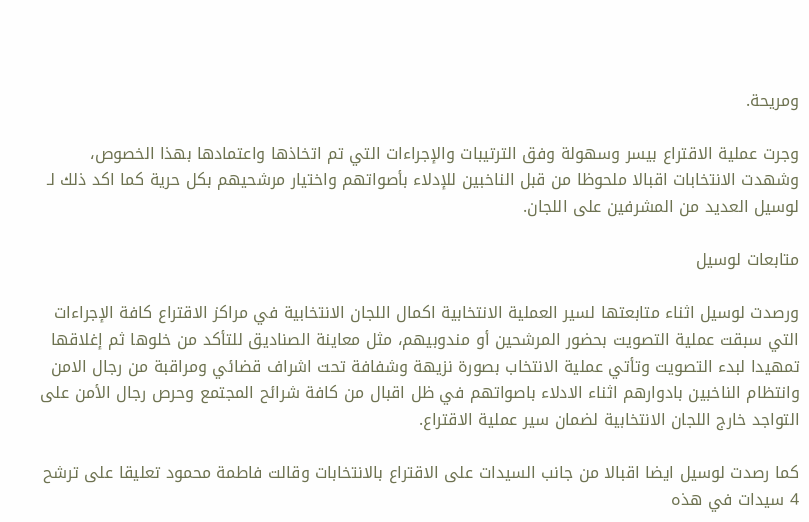ومريحة.

وجرت عملية الاقتراع بيسر وسهولة وفق الترتيبات والإجراءات التي تم اتخاذها واعتمادها بهذا الخصوص، وشهدت الانتخابات اقبالا ملحوظا من قبل الناخبين للإدلاء بأصواتهم واختيار مرشحيهم بكل حرية كما اكد ذلك لـ لوسيل العديد من المشرفين على اللجان.

متابعات لوسيل

ورصدت لوسيل اثناء متابعتها لسير العملية الانتخابية اكمال اللجان الانتخابية في مراكز الاقتراع كافة الإجراءات التي سبقت عملية التصويت بحضور المرشحين أو مندوبيهم، مثل معاينة الصناديق للتأكد من خلوها ثم إغلاقها تمهيدا لبدء التصويت وتأتي عملية الانتخاب بصورة نزيهة وشفافة تحت اشراف قضائي ومراقبة من رجال الامن وانتظام الناخبين بادوارهم اثناء الادلاء باصواتهم في ظل اقبال من كافة شرائح المجتمع وحرص رجال الأمن على التواجد خارج اللجان الانتخابية لضمان سير عملية الاقتراع.

كما رصدت لوسيل ايضا اقبالا من جانب السيدات على الاقتراع بالانتخابات وقالت فاطمة محمود تعليقا على ترشح 4 سيدات في هذه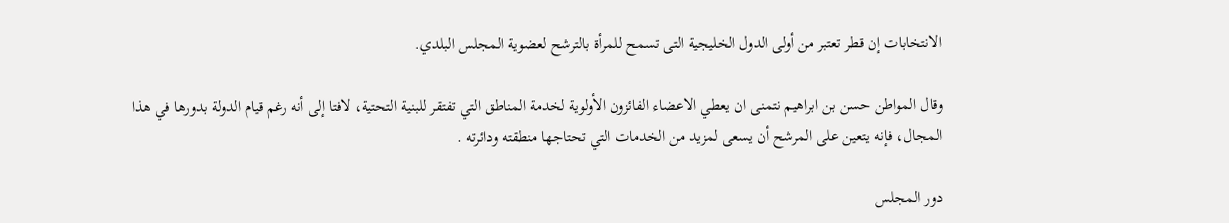الانتخابات إن قطر تعتبر من أولى الدول الخليجية التى تسمح للمرأة بالترشح لعضوية المجلس البلدي.

وقال المواطن حسن بن ابراهيم نتمنى ان يعطي الاعضاء الفائزون الأولوية لخدمة المناطق التي تفتقر للبنية التحتية، لافتا إلى أنه رغم قيام الدولة بدورها في هذا المجال، فإنه يتعين على المرشح أن يسعى لمزيد من الخدمات التي تحتاجها منطقته ودائرته .

دور المجلس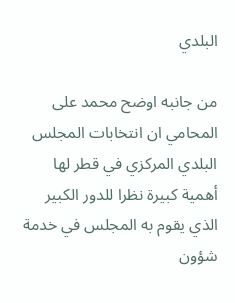البلدي

من جانبه اوضح محمد على المحامي ان انتخابات المجلس البلدي المركزي في قطر لها أهمية كبيرة نظرا للدور الكبير الذي يقوم به المجلس في خدمة شؤون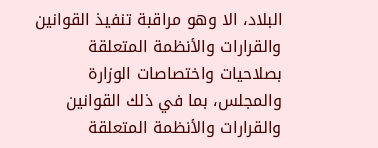البلاد، الا وهو مراقبة تنفيذ القوانين والقرارات والأنظمة المتعلقة بصلاحيات واختصاصات الوزارة والمجلس، بما في ذلك القوانين والقرارات والأنظمة المتعلقة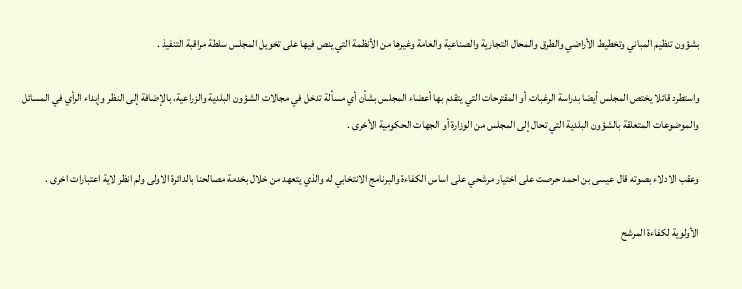بشؤون تنظيم المباني وتخطيط الأراضي والطرق والمحال التجارية والصناعية والعامة وغيرها من الأنظمة التي ينص فيها على تخويل المجلس سلطة مراقبة التنفيذ .

واستطرد قائلا يختص المجلس أيضا بدراسة الرغبات أو المقترحات التي يتقدم بها أعضاء المجلس بشأن أي مسألة تدخل في مجالات الشؤون البلدية والزراعية، بالإضافة إلى النظر وإبداء الرأي في المسائل والموضوعات المتعلقة بالشؤون البلدية التي تحال إلى المجلس من الوزارة أو الجهات الحكومية الأخرى .

وعقب الادلاء بصوته قال عيسى بن احمد حرصت على اختيار مرشحي على اساس الكفاءة والبرنامج الانتخابي له والذي يتعهد من خلال بخدمة مصالحنا بالدائرة الاولى ولم انظر لاية اعتبارات اخرى .

الأولوية لكفاءة المرشح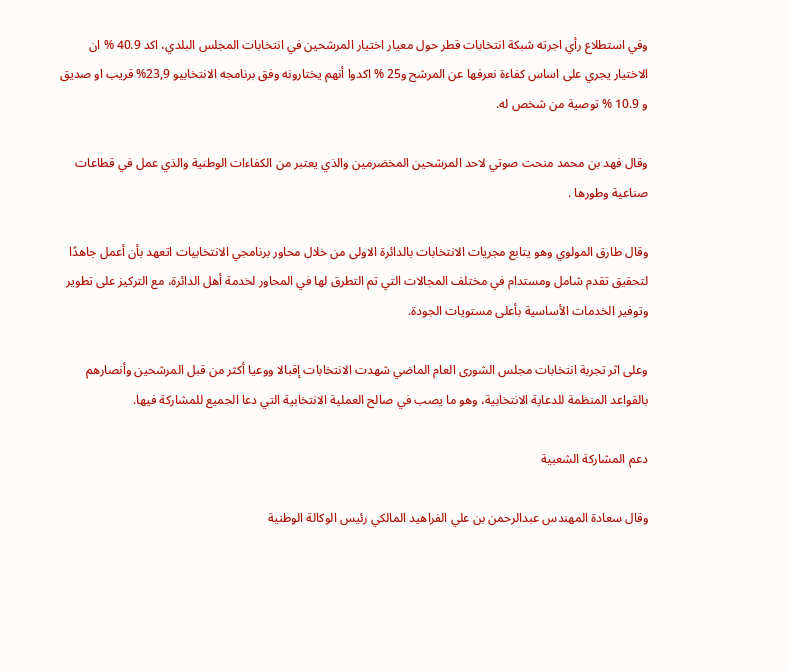وفي استطلاع رأي اجرته شبكة انتخابات قطر حول معيار اختيار المرشحين في انتخابات المجلس البلدي، اكد 40.9 % ان الاختيار يجري على اساس كفاءة نعرفها عن المرشح و25 % اكدوا أنهم يختارونه وفق برنامجه الانتخابيو 23,9% قريب او صديق و 10.9 % توصية من شخص له.

وقال فهد بن محمد منحت صوتي لاحد المرشحين المخضرمين والذي يعتبر من الكفاءات الوطنية والذي عمل في قطاعات صناعية وطورها .

وقال طارق المولوي وهو يتابع مجريات الانتخابات بالدائرة الاولى من خلال محاور برنامجي الانتخابيات اتعهد بأن أعمل جاهدًا لتحقيق تقدم شامل ومستدام في مختلف المجالات التي تم التطرق لها في المحاور لخدمة أهل الدائرة، مع التركيز على تطوير وتوفير الخدمات الأساسية بأعلى مستويات الجودة.

وعلى اثر تجربة انتخابات مجلس الشورى العام الماضي شهدت الانتخابات إقبالا ووعيا أكثر من قبل المرشحين وأنصارهم بالقواعد المنظمة للدعاية الانتخابية، وهو ما يصب في صالح العملية الانتخابية التي دعا الجميع للمشاركة فيها.

دعم المشاركة الشعبية

وقال سعادة المهندس عبدالرحمن بن علي الفراهيد المالكي رئيس الوكالة الوطنية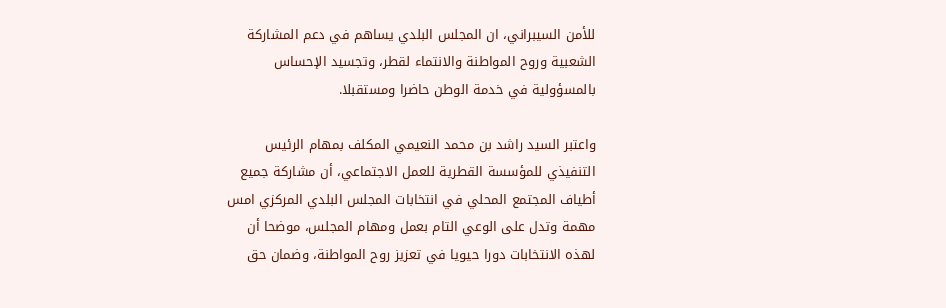للأمن السيبراني، ان المجلس البلدي يساهم في دعم المشاركة الشعبية وروح المواطنة والانتماء لقطر، وتجسيد الإحساس بالمسؤولية في خدمة الوطن حاضرا ومستقبلا.

واعتبر السيد راشد بن محمد النعيمي المكلف بمهام الرئيس التنفيذي للمؤسسة القطرية للعمل الاجتماعي، أن مشاركة جميع أطياف المجتمع المحلي في انتخابات المجلس البلدي المركزي امس مهمة وتدل على الوعي التام بعمل ومهام المجلس، موضحا أن لهذه الانتخابات دورا حيويا في تعزيز روح المواطنة، وضمان حق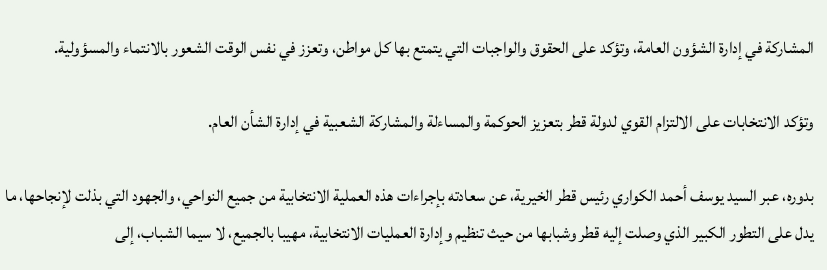المشاركة في إدارة الشؤون العامة، وتؤكد على الحقوق والواجبات التي يتمتع بها كل مواطن، وتعزز في نفس الوقت الشعور بالانتماء والمسؤولية.

وتؤكد الانتخابات على الالتزام القوي لدولة قطر بتعزيز الحوكمة والمساءلة والمشاركة الشعبية في إدارة الشأن العام.

بدوره، عبر السيد يوسف أحمد الكواري رئيس قطر الخيرية، عن سعادته بإجراءات هذه العملية الانتخابية من جميع النواحي، والجهود التي بذلت لإنجاحها، ما يدل على التطور الكبير الذي وصلت إليه قطر وشبابها من حيث تنظيم وإدارة العمليات الانتخابية، مهيبا بالجميع، لا سيما الشباب، إلى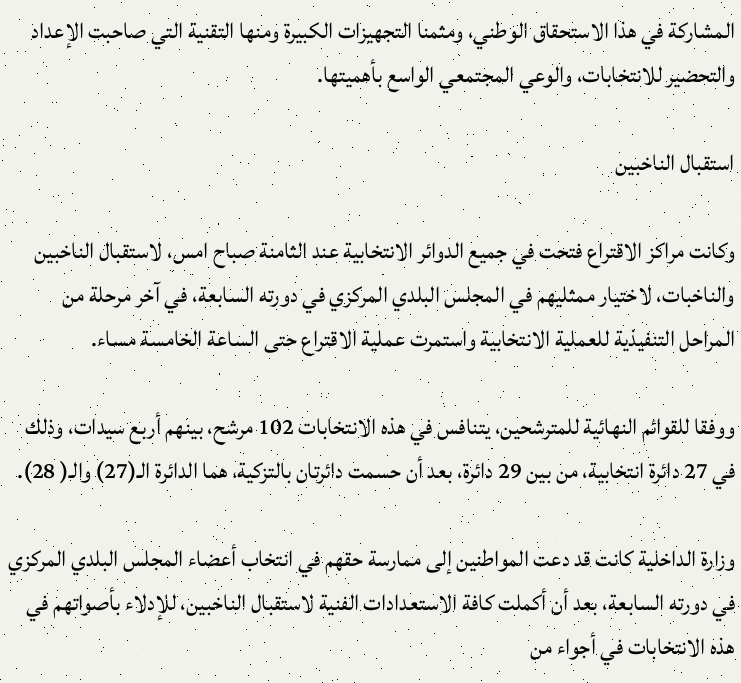المشاركة في هذا الاستحقاق الوطني، ومثمنا التجهيزات الكبيرة ومنها التقنية التي صاحبت الإعداد والتحضير للانتخابات، والوعي المجتمعي الواسع بأهميتها.

استقبال الناخبين

وكانت مراكز الاقتراع فتحت في جميع الدوائر الانتخابية عند الثامنة صباح امس، لاستقبال الناخبين والناخبات، لاختيار ممثليهم في المجلس البلدي المركزي في دورته السابعة، في آخر مرحلة من المراحل التنفيذية للعملية الانتخابية واستمرت عملية الاقتراع حتى الساعة الخامسة مساء.

ووفقا للقوائم النهائية للمترشحين، يتنافس في هذه الانتخابات 102 مرشح، بينهم أربع سيدات، وذلك في 27 دائرة انتخابية، من بين 29 دائرة، بعد أن حسمت دائرتان بالتزكية، هما الدائرة الـ(27) والـ( 28).

وزارة الداخلية كانت قد دعت المواطنين إلى ممارسة حقهم في انتخاب أعضاء المجلس البلدي المركزي في دورته السابعة، بعد أن أكملت كافة الاستعدادات الفنية لاستقبال الناخبين، للإدلاء بأصواتهم في هذه الانتخابات في أجواء من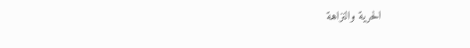الحرية والنزاهة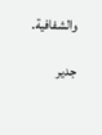والشفافية.

جدير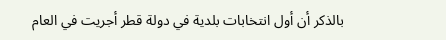بالذكر أن أول انتخابات بلدية في دولة قطر أجريت في العام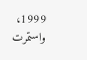1999، واستمرت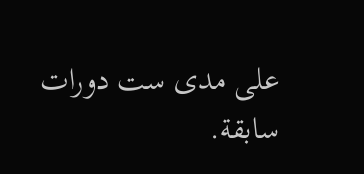على مدى ست دورات سابقة.